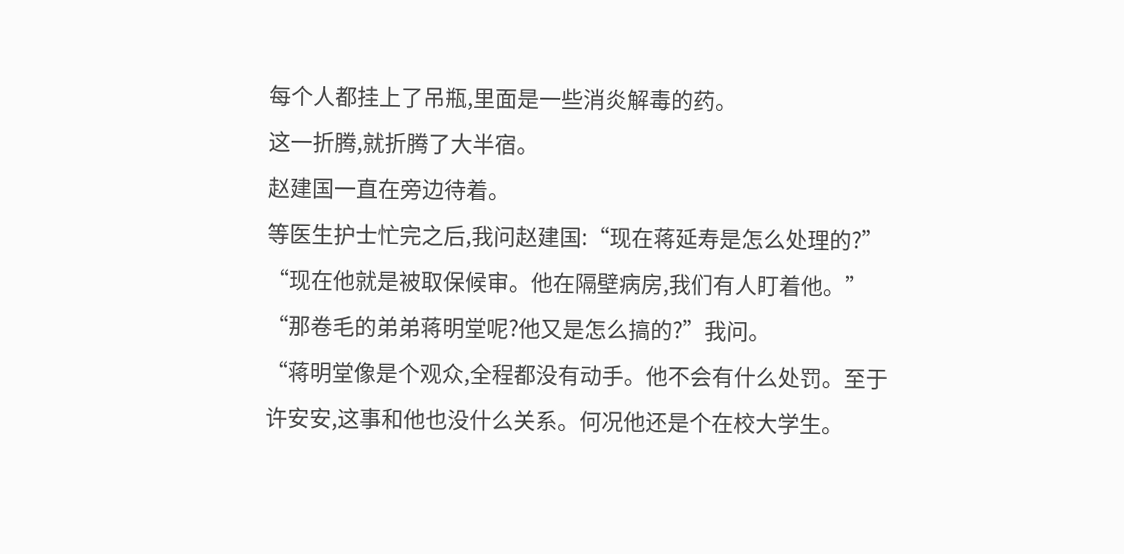每个人都挂上了吊瓶,里面是一些消炎解毒的药。
这一折腾,就折腾了大半宿。
赵建国一直在旁边待着。
等医生护士忙完之后,我问赵建国:“现在蒋延寿是怎么处理的?”
“现在他就是被取保候审。他在隔壁病房,我们有人盯着他。”
“那卷毛的弟弟蒋明堂呢?他又是怎么搞的?”我问。
“蒋明堂像是个观众,全程都没有动手。他不会有什么处罚。至于许安安,这事和他也没什么关系。何况他还是个在校大学生。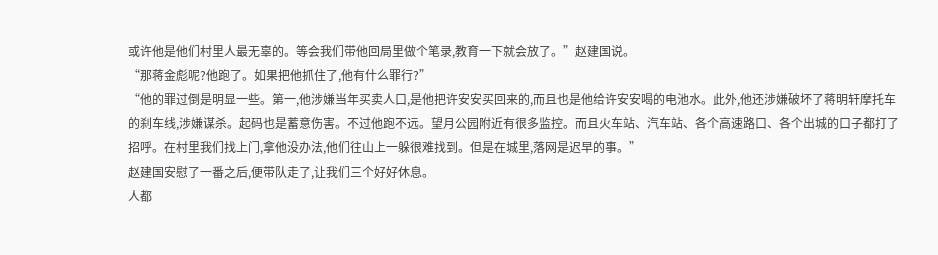或许他是他们村里人最无辜的。等会我们带他回局里做个笔录,教育一下就会放了。”赵建国说。
“那蒋金彪呢?他跑了。如果把他抓住了,他有什么罪行?”
“他的罪过倒是明显一些。第一,他涉嫌当年买卖人口,是他把许安安买回来的,而且也是他给许安安喝的电池水。此外,他还涉嫌破坏了蒋明轩摩托车的刹车线,涉嫌谋杀。起码也是蓄意伤害。不过他跑不远。望月公园附近有很多监控。而且火车站、汽车站、各个高速路口、各个出城的口子都打了招呼。在村里我们找上门,拿他没办法,他们往山上一躲很难找到。但是在城里,落网是迟早的事。”
赵建国安慰了一番之后,便带队走了,让我们三个好好休息。
人都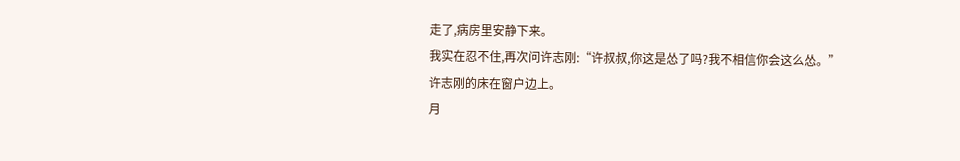走了,病房里安静下来。
我实在忍不住,再次问许志刚:“许叔叔,你这是怂了吗?我不相信你会这么怂。”
许志刚的床在窗户边上。
月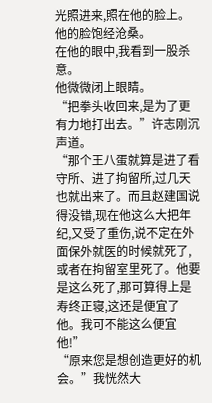光照进来,照在他的脸上。
他的脸饱经沧桑。
在他的眼中,我看到一股杀意。
他微微闭上眼睛。
“把拳头收回来,是为了更有力地打出去。”许志刚沉声道。
“那个王八蛋就算是进了看守所、进了拘留所,过几天也就出来了。而且赵建国说得没错,现在他这么大把年纪,又受了重伤,说不定在外面保外就医的时候就死了,或者在拘留室里死了。他要是这么死了,那可算得上是寿终正寝,这还是便宜了他。我可不能这么便宜他!”
“原来您是想创造更好的机会。”我恍然大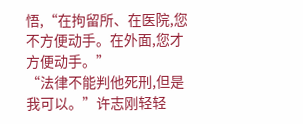悟,“在拘留所、在医院,您不方便动手。在外面,您才方便动手。”
“法律不能判他死刑,但是我可以。”许志刚轻轻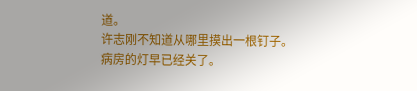道。
许志刚不知道从哪里摸出一根钉子。
病房的灯早已经关了。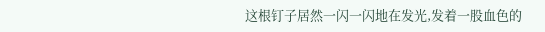这根钉子居然一闪一闪地在发光,发着一股血色的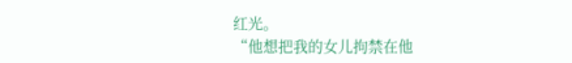红光。
“他想把我的女儿拘禁在他